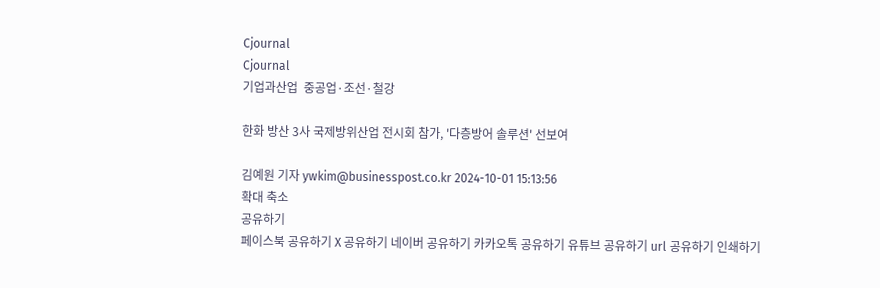Cjournal
Cjournal
기업과산업  중공업·조선·철강

한화 방산 3사 국제방위산업 전시회 참가, '다층방어 솔루션' 선보여

김예원 기자 ywkim@businesspost.co.kr 2024-10-01 15:13:56
확대 축소
공유하기
페이스북 공유하기 X 공유하기 네이버 공유하기 카카오톡 공유하기 유튜브 공유하기 url 공유하기 인쇄하기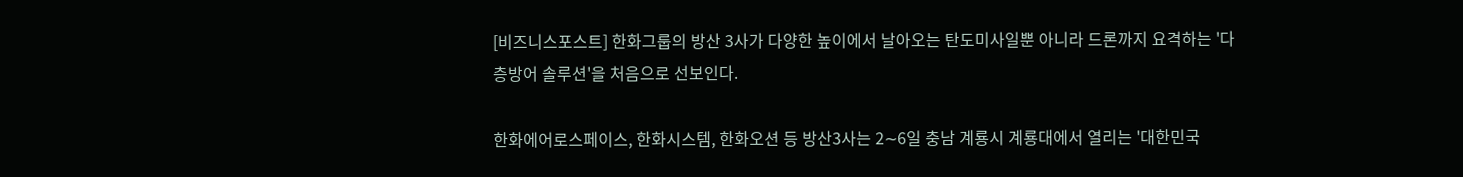[비즈니스포스트] 한화그룹의 방산 3사가 다양한 높이에서 날아오는 탄도미사일뿐 아니라 드론까지 요격하는 '다층방어 솔루션'을 처음으로 선보인다.

한화에어로스페이스, 한화시스템, 한화오션 등 방산3사는 2∼6일 충남 계룡시 계룡대에서 열리는 '대한민국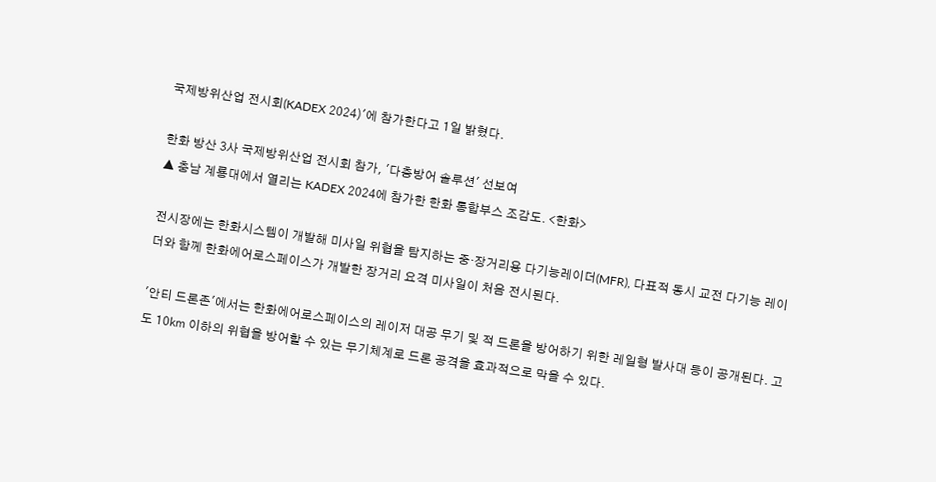국제방위산업 전시회(KADEX 2024)'에 참가한다고 1일 밝혔다.

한화 방산 3사 국제방위산업 전시회 참가, '다층방어 솔루션' 선보여
▲ 충남 계룡대에서 열리는 KADEX 2024에 참가한 한화 통합부스 조감도. <한화>

전시장에는 한화시스템이 개발해 미사일 위협을 탐지하는 중·장거리용 다기능레이더(MFR), 다표적 동시 교전 다기능 레이더와 함께 한화에어로스페이스가 개발한 장거리 요격 미사일이 처음 전시된다.

'안티 드론존'에서는 한화에어로스페이스의 레이저 대공 무기 및 적 드론을 방어하기 위한 레일형 발사대 등이 공개된다. 고도 10㎞ 이하의 위협을 방어할 수 있는 무기체계로 드론 공격을 효과적으로 막을 수 있다.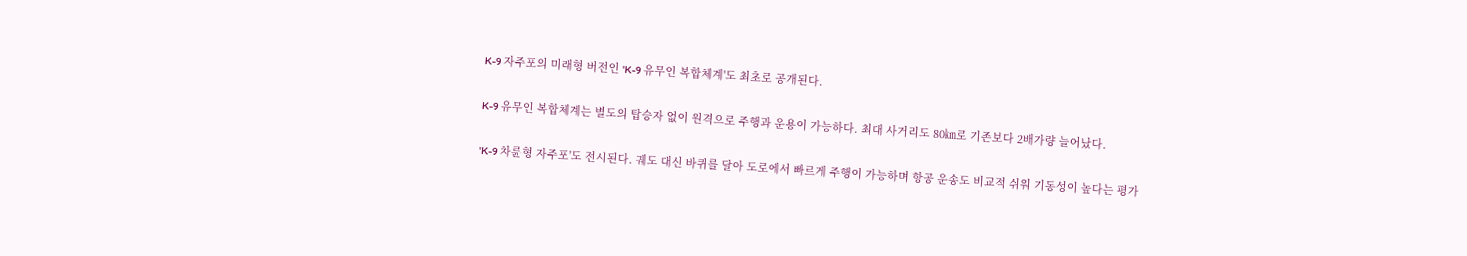K-9 자주포의 미래형 버전인 'K-9 유무인 복합체계'도 최초로 공개된다.

K-9 유무인 복합체계는 별도의 탑승자 없이 원격으로 주행과 운용이 가능하다. 최대 사거리도 80㎞로 기존보다 2배가량 늘어났다.

'K-9 차륜형 자주포'도 전시된다. 궤도 대신 바퀴를 달아 도로에서 빠르게 주행이 가능하며 항공 운송도 비교적 쉬워 기동성이 높다는 평가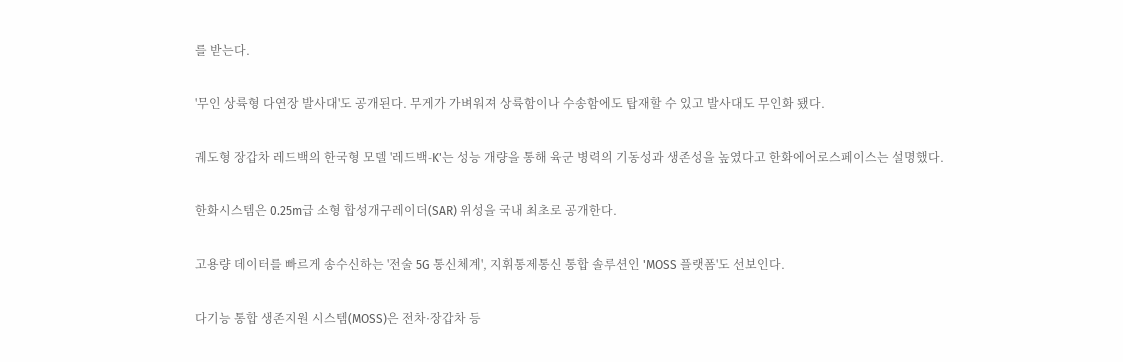를 받는다.

'무인 상륙형 다연장 발사대'도 공개된다. 무게가 가벼워져 상륙함이나 수송함에도 탑재할 수 있고 발사대도 무인화 됐다.

궤도형 장갑차 레드백의 한국형 모델 '레드백-K'는 성능 개량을 통해 육군 병력의 기동성과 생존성을 높였다고 한화에어로스페이스는 설명했다.

한화시스템은 0.25m급 소형 합성개구레이더(SAR) 위성을 국내 최초로 공개한다.

고용량 데이터를 빠르게 송수신하는 '전술 5G 통신체계', 지휘통제통신 통합 솔루션인 'MOSS 플랫폼'도 선보인다.

다기능 통합 생존지원 시스템(MOSS)은 전차·장갑차 등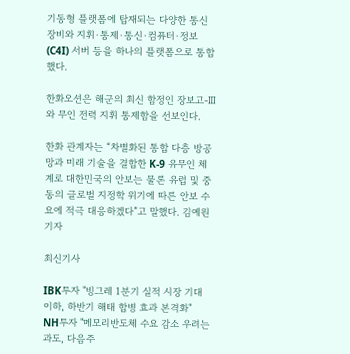기동형 플랫폼에 탑재되는 다양한 통신 장비와 지휘·통제·통신·컴퓨터·정보(C4I) 서버 등을 하나의 플랫폼으로 통합했다.

한화오션은 해군의 최신 함정인 장보고-Ⅲ와 무인 전력 지휘 통제함을 선보인다.

한화 관계자는 “차별화된 통합 다층 방공망과 미래 기술을 결합한 K-9 유무인 체계로 대한민국의 안보는 물론 유럽 및 중동의 글로벌 지정학 위기에 따른 안보 수요에 적극 대응하겠다”고 말했다. 김예원 기자

최신기사

IBK투자 "빙그레 1분기 실적 시장 기대 이하, 하반기 해태 합병 효과 본격화"
NH투자 "메모리반도체 수요 감소 우려는 과도, 다음주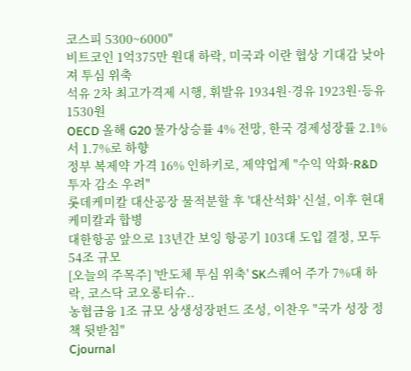코스피 5300~6000"
비트코인 1억375만 원대 하락, 미국과 이란 협상 기대감 낮아져 투심 위축
석유 2차 최고가격제 시행, 휘발유 1934원·경유 1923원·등유 1530원
OECD 올해 G20 물가상승률 4% 전망, 한국 경제성장률 2.1%서 1.7%로 하향
정부 복제약 가격 16% 인하키로, 제약업계 "수익 악화·R&D 투자 감소 우려"
롯데케미칼 대산공장 물적분할 후 '대산석화' 신설, 이후 현대케미칼과 합병
대한항공 앞으로 13년간 보잉 항공기 103대 도입 결정, 모두 54조 규모
[오늘의 주목주] '반도체 투심 위축' SK스퀘어 주가 7%대 하락, 코스닥 코오롱티슈..
농협금융 1조 규모 상생성장펀드 조성, 이찬우 "국가 성장 정책 뒷받침"
Cjournal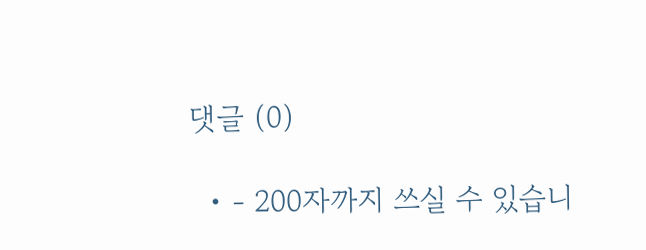댓글 (0)

  • - 200자까지 쓰실 수 있습니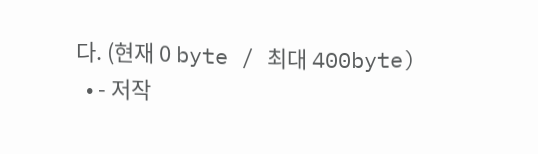다. (현재 0 byte / 최대 400byte)
  • - 저작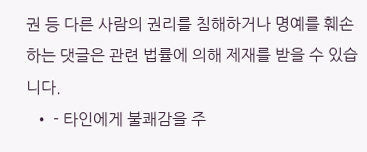권 등 다른 사람의 권리를 침해하거나 명예를 훼손하는 댓글은 관련 법률에 의해 제재를 받을 수 있습니다.
  • - 타인에게 불쾌감을 주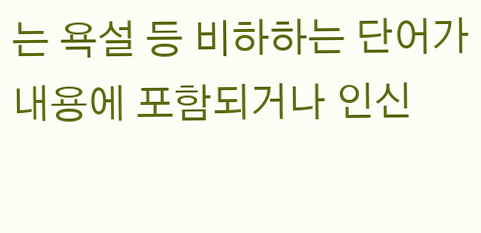는 욕설 등 비하하는 단어가 내용에 포함되거나 인신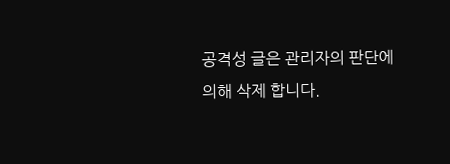공격성 글은 관리자의 판단에 의해 삭제 합니다.